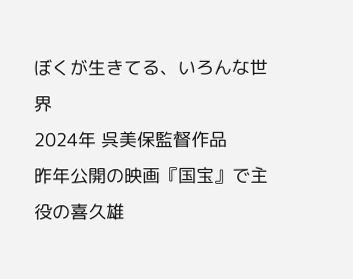ぼくが生きてる、いろんな世界
2024年 呉美保監督作品
昨年公開の映画『国宝』で主役の喜久雄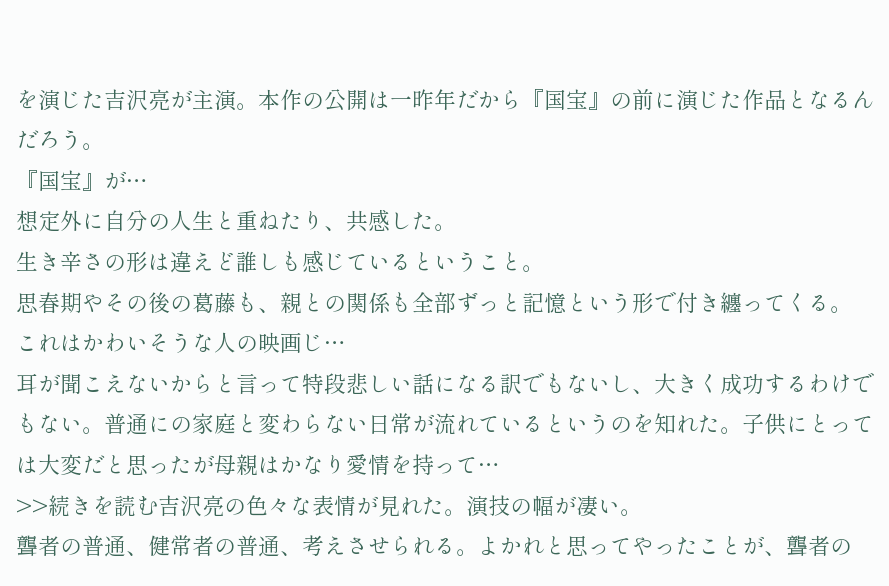を演じた吉沢亮が主演。本作の公開は一昨年だから『国宝』の前に演じた作品となるんだろう。
『国宝』が…
想定外に自分の人生と重ねたり、共感した。
生き辛さの形は違えど誰しも感じているということ。
思春期やその後の葛藤も、親との関係も全部ずっと記憶という形で付き纏ってくる。
これはかわいそうな人の映画じ…
耳が聞こえないからと言って特段悲しい話になる訳でもないし、大きく成功するわけでもない。普通にの家庭と変わらない日常が流れているというのを知れた。子供にとっては大変だと思ったが母親はかなり愛情を持って…
>>続きを読む吉沢亮の色々な表情が見れた。演技の幅が凄い。
聾者の普通、健常者の普通、考えさせられる。よかれと思ってやったことが、聾者の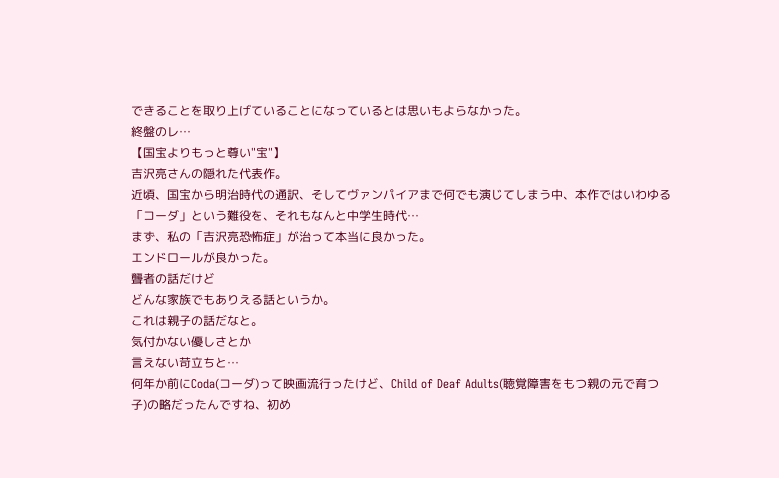できることを取り上げていることになっているとは思いもよらなかった。
終盤のレ…
【国宝よりもっと尊い"宝"】
吉沢亮さんの隠れた代表作。
近頃、国宝から明治時代の通訳、そしてヴァンパイアまで何でも演じてしまう中、本作ではいわゆる「コーダ」という難役を、それもなんと中学生時代…
まず、私の「吉沢亮恐怖症」が治って本当に良かった。
エンドロールが良かった。
聾者の話だけど
どんな家族でもありえる話というか。
これは親子の話だなと。
気付かない優しさとか
言えない苛立ちと…
何年か前にCoda(コーダ)って映画流行ったけど、Child of Deaf Adults(聴覚障害をもつ親の元で育つ子)の略だったんですね、初め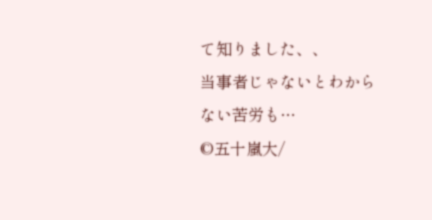て知りました、、
当事者じゃないとわからない苦労も…
©五十嵐大/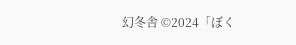幻冬舎 ©2024「ぼく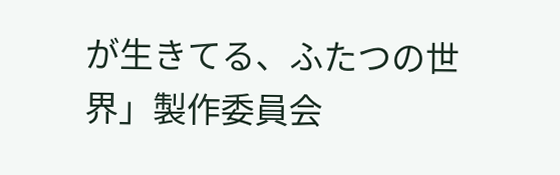が生きてる、ふたつの世界」製作委員会